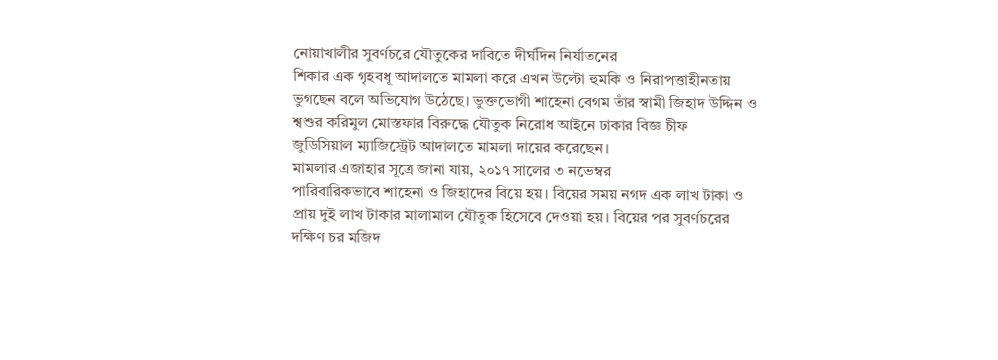নোয়াখালীর সুবর্ণচরে যৌতুকের দাবিতে দীর্ঘদিন নির্যাতনের
শিকার এক গৃহবধূ আদালতে মামলা করে এখন উল্টো হুমকি ও নিরাপত্তাহীনতায়
ভুগছেন বলে অভিযোগ উঠেছে। ভুক্তভোগী শাহেনা বেগম তাঁর স্বামী জিহাদ উদ্দিন ও
শ্বশুর করিমুল মোস্তফার বিরুদ্ধে যৌতুক নিরোধ আইনে ঢাকার বিজ্ঞ চীফ
জুডিসিয়াল ম্যাজিস্ট্রেট আদালতে মামলা দায়ের করেছেন।
মামলার এজাহার সূত্রে জানা যায়, ২০১৭ সালের ৩ নভেম্বর
পারিবারিকভাবে শাহেনা ও জিহাদের বিয়ে হয়। বিয়ের সময় নগদ এক লাখ টাকা ও
প্রায় দুই লাখ টাকার মালামাল যৌতুক হিসেবে দেওয়া হয়। বিয়ের পর সুবর্ণচরের
দক্ষিণ চর মজিদ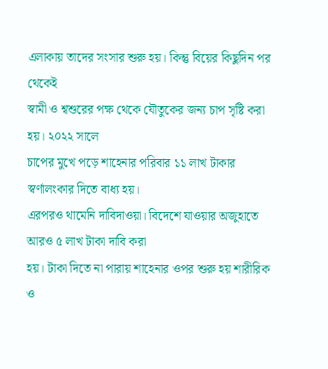এলাকায় তাদের সংসার শুরু হয়। কিন্তু বিয়ের কিছুদিন পর থেকেই
স্বামী ও শ্বশুরের পক্ষ থেকে যৌতুকের জন্য চাপ সৃষ্টি করা হয়। ২০২২ সালে
চাপের মুখে পড়ে শাহেনার পরিবার ১১ লাখ টাকার স্বর্ণালংকার দিতে বাধ্য হয়।
এরপরও থামেনি দাবিদাওয়া। বিদেশে যাওয়ার অজুহাতে আরও ৫ লাখ টাকা দাবি করা
হয়। টাকা দিতে না পারায় শাহেনার ওপর শুরু হয় শারীরিক ও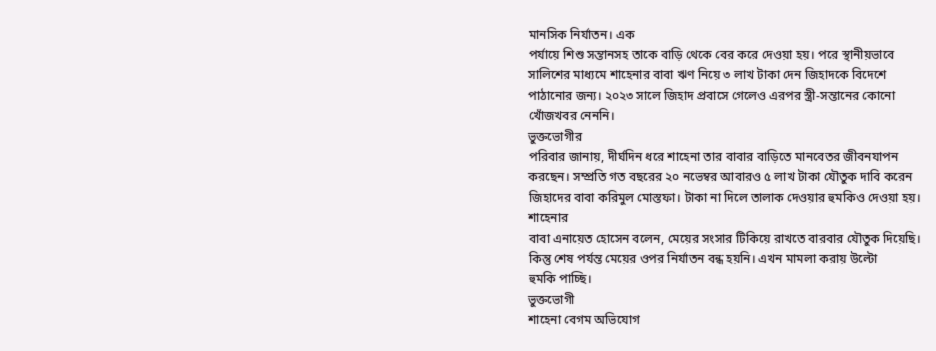মানসিক নির্যাতন। এক
পর্যায়ে শিশু সন্তানসহ তাকে বাড়ি থেকে বের করে দেওয়া হয়। পরে স্থানীয়ভাবে
সালিশের মাধ্যমে শাহেনার বাবা ঋণ নিয়ে ৩ লাখ টাকা দেন জিহাদকে বিদেশে
পাঠানোর জন্য। ২০২৩ সালে জিহাদ প্রবাসে গেলেও এরপর স্ত্রী-সন্তানের কোনো
খোঁজখবর নেননি।
ভুক্তভোগীর
পরিবার জানায়, দীর্ঘদিন ধরে শাহেনা তার বাবার বাড়িতে মানবেতর জীবনযাপন
করছেন। সম্প্রতি গত বছরের ২০ নভেম্বর আবারও ৫ লাখ টাকা যৌতুক দাবি করেন
জিহাদের বাবা করিমুল মোস্তফা। টাকা না দিলে তালাক দেওয়ার হুমকিও দেওয়া হয়।
শাহেনার
বাবা এনায়েত হোসেন বলেন, মেয়ের সংসার টিকিয়ে রাখতে বারবার যৌতুক দিয়েছি।
কিন্তু শেষ পর্যন্ত মেয়ের ওপর নির্যাতন বন্ধ হয়নি। এখন মামলা করায় উল্টো
হুমকি পাচ্ছি।
ভুক্তভোগী
শাহেনা বেগম অভিযোগ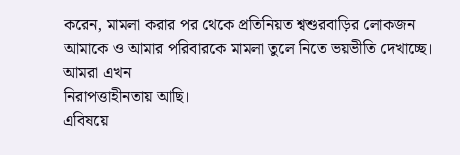করেন, মামলা করার পর থেকে প্রতিনিয়ত শ্বশুরবাড়ির লোকজন
আমাকে ও আমার পরিবারকে মামলা তুলে নিতে ভয়ভীতি দেখাচ্ছে। আমরা এখন
নিরাপত্তাহীনতায় আছি।
এবিষয়ে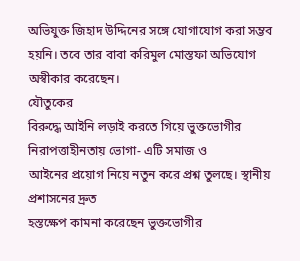অভিযুক্ত জিহাদ উদ্দিনের সঙ্গে যোগাযোগ করা সম্ভব হয়নি। তবে তার বাবা করিমুল মোস্তফা অভিযোগ অস্বীকার করেছেন।
যৌতুকের
বিরুদ্ধে আইনি লড়াই করতে গিয়ে ভুক্তভোগীর নিরাপত্তাহীনতায় ভোগা- এটি সমাজ ও
আইনের প্রয়োগ নিয়ে নতুন করে প্রশ্ন তুলছে। স্থানীয় প্রশাসনের দ্রুত
হস্তক্ষেপ কামনা করেছেন ভুক্তভোগীর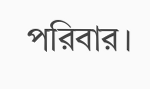পরিবার।